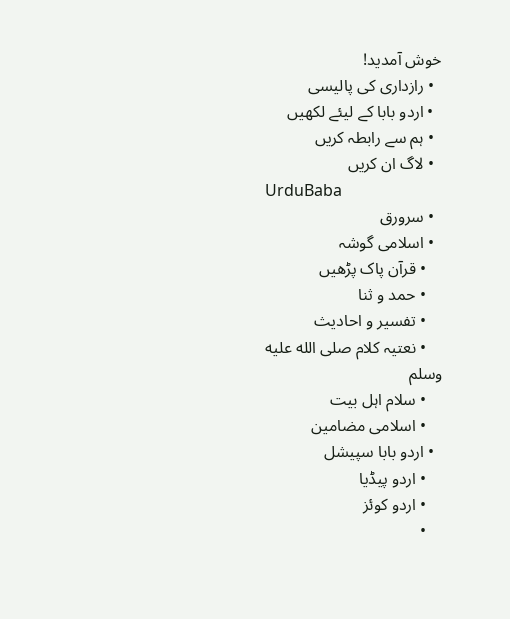خوش آمدید!
  • رازداری کی پالیسی
  • اردو بابا کے لیئے لکھیں
  • ہم سے رابطہ کریں
  • لاگ ان کریں
UrduBaba
  • سرورق
  • اسلامی گوشہ
    • قرآن پاک پڑھیں
    • حمد و ثنا
    • تفسیر و احادیث
    • نعتیہ کلام صلى الله عليه وسلم
    • سلام اہل بیت
    • اسلامی مضامین
  • اردو بابا سپیشل
    • اردو پیڈیا
    • اردو کوئز
    •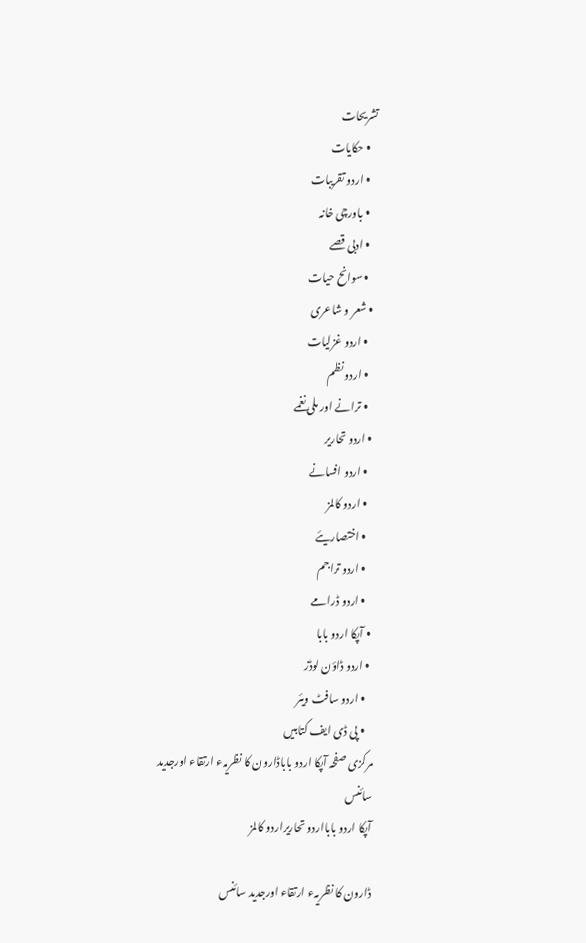تشریحات
    • حکایات
    • اردو تقریبات
    • باورچی خانہ
    • ادبی قصے
    • سوانح حیات
  • شعر و شاعری
    • اردو غزلیات
    • اردو نظم
    • ترانے اور ملی نغمے
  • اردو تحاریر
    • اردو افسانے
    • اردو کالمز
    • اختصاریئے
    • اردو تراجم
    • اردو ڈرامے
  • آپکا اردو بابا
  • اردو ڈاؤن لوڈز
    • اردو سافٹ ویئر
    • پی ڈی ایف کتابیں
مرکزی صفحہ آپکا اردو باباڈارون کا نظریہء ارتقاء اورجدید سائنس
آپکا اردو بابااردو تحاریراردو کالمز

ڈارون کا نظریہء ارتقاء اورجدید سائنس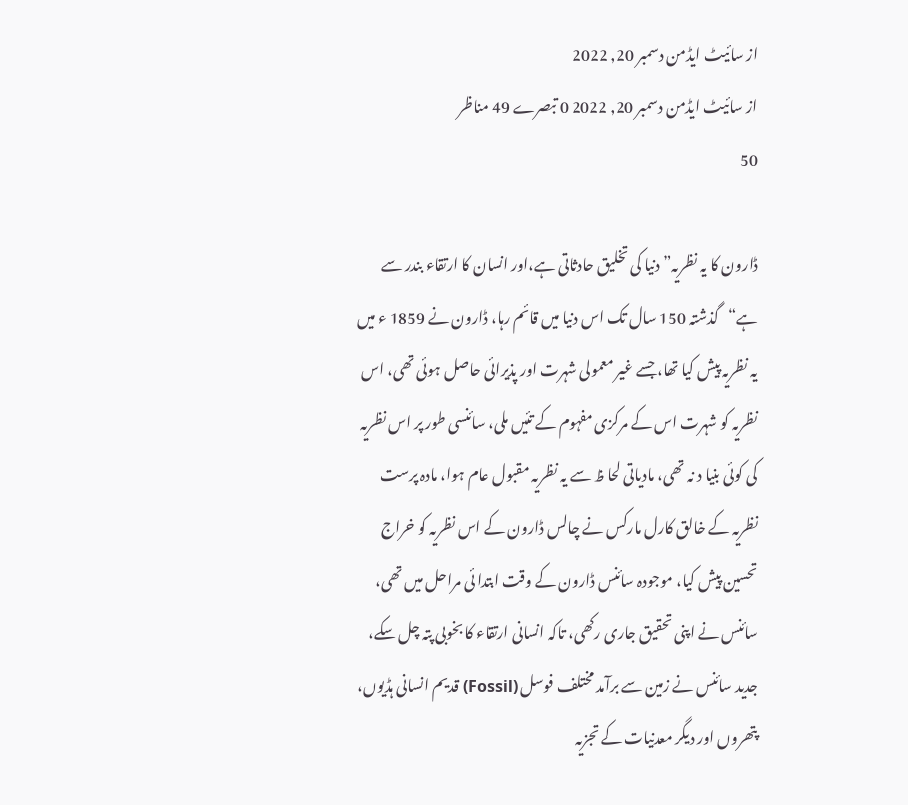از سائیٹ ایڈمن دسمبر 20, 2022
از سائیٹ ایڈمن دسمبر 20, 2022 0 تبصرے 49 مناظر
50

ڈارون کا یہ نظریہ”دنیا کی تخلیق حادثاتی ہے،اور انسان کا ارتقاء بندر سے ہے“گذشتہ 150 سال تک اس دنیا میں قائم رہا، ڈارون نے 1859 ء میں یہ نظریہ پیش کیا تھا، جسے غیر معمولی شہرت اور پذیرائی حاصل ہوئی تھی، اس نظریہ کو شہرت اس کے مرکزی مفہوم کے تئیں ملی، سائنسی طور پر اس نظریہ کی کوئی بنیا د نہ تھی، مادیاتی لحا ظ سے یہ نظریہ مقبول عام ہوا، مادہ پرست نظریہ کے خالق کارل مارکس نے چالس ڈارون کے اس نظریہ کو خراج تحسین پیش کیا، موجودہ سائنس ڈارون کے وقت ابتدا ئی مراحل میں تھی، سائنس نے اپنی تحقیق جاری رکھی، تاکہ انسانی ارتقاء کا بخوبی پتہ چل سکے، جدید سائنس نے زمین سے برآمد مختلف فوسل (Fossil) قدیم انسانی ہڈیوں، پتھروں اور دیگر معدنیات کے تجزیہ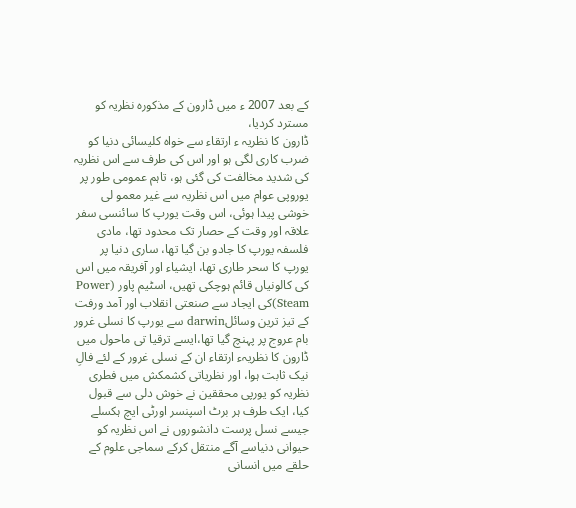کے بعد 2007 ء میں ڈارون کے مذکورہ نظریہ کو مسترد کردیا،
ڈارون کا نظریہ ء ارتقاء سے خواہ کلیسائی دنیا کو ضرب کاری لگی ہو اور اس کی طرف سے اس نظریہ کی شدید مخالفت کی گئی ہو، تاہم عمومی طور پر یوروپی عوام میں اس نظریہ سے غیر معمو لی خوشی پیدا ہوئی، اس وقت یورپ کا سائنسی سفر علاقہ اور وقت کے حصار تک محدود تھا، مادی فلسفہ یورپ کا جادو بن گیا تھا، ساری دنیا پر یورپ کا سحر طاری تھا، ایشیاء اور آفریقہ میں اس کی کالونیاں قائم ہوچکی تھیں، اسٹیم پاور (Power Steam)کی ایجاد سے صنعتی انقلاب اور آمد ورفت کے تیز ترین وسائلdarwin سے یورپ کا نسلی غرور بام عروج پر پہنچ گیا تھا،ایسے ترقیا تی ماحول میں ڈارون کا نظریہء ارتقاء ان کے نسلی غرور کے لئے فالِ نیک ثابت ہوا، اور نظریاتی کشمکش میں فطری نظریہ کو یورپی محققین نے خوش دلی سے قبول کیا، ایک طرف ہر برٹ اسپنسر اورٹی ایچ ہکسلے جیسے نسل پرست دانشوروں نے اس نظریہ کو حیوانی دنیاسے آگے منتقل کرکے سماجی علوم کے حلقے میں انسانی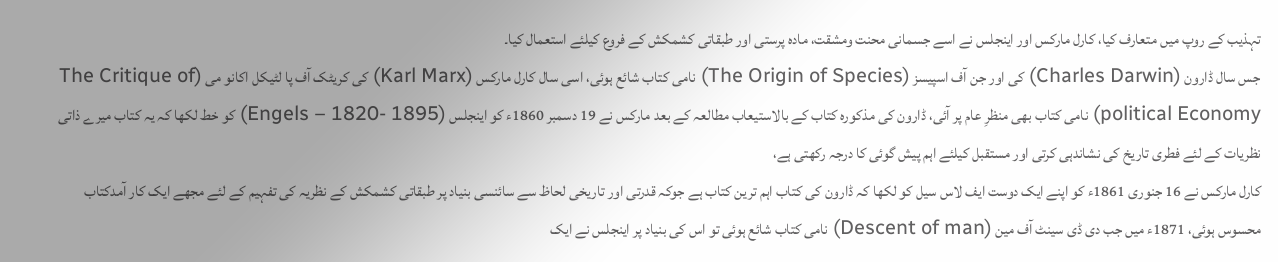تہذیب کے روپ میں متعارف کیا، کارل مارکس اور اینجلس نے اسے جسمانی محنت ومشقت، مادہ پرستی اور طبقاتی کشمکش کے فروع کیلئے استعمال کیا۔
جس سال ڈارون (Charles Darwin) کی اور جن آف اسپیسز (The Origin of Species) نامی کتاب شائع ہوئی، اسی سال کارل مارکس (Karl Marx) کی کریٹک آف پا لٹیکل اکانو می (The Critique of political Economy) نامی کتاب بھی منظرِ عام پر آئی، ڈارون کی مذکورہ کتاب کے بالاستیعاب مطالعہ کے بعد مارکس نے 19 دسمبر 1860ء کو اینجلس (Engels – 1820- 1895) کو خط لکھا کہ یہ کتاب میرے ذاتی نظریات کے لئے فطری تاریخ کی نشاندہی کرتی اور مستقبل کیلئے اہم پیش گوئی کا درجہ رکھتی ہے،
کارل مارکس نے 16 جنوری 1861ء کو اپنے ایک دوست ایف لاس سیل کو لکھا کہ ڈارون کی کتاب اہم ترین کتاب ہے جوکہ قدرتی اور تاریخی لحاظ سے سائنسی بنیاد پر طبقاتی کشمکش کے نظریہ کی تفہیم کے لئے مجھے ایک کار آمدکتاب محسوس ہوئی، 1871ء میں جب دی ڈی سینٹ آف مین (Descent of man) نامی کتاب شائع ہوئی تو اس کی بنیاد پر اینجلس نے ایک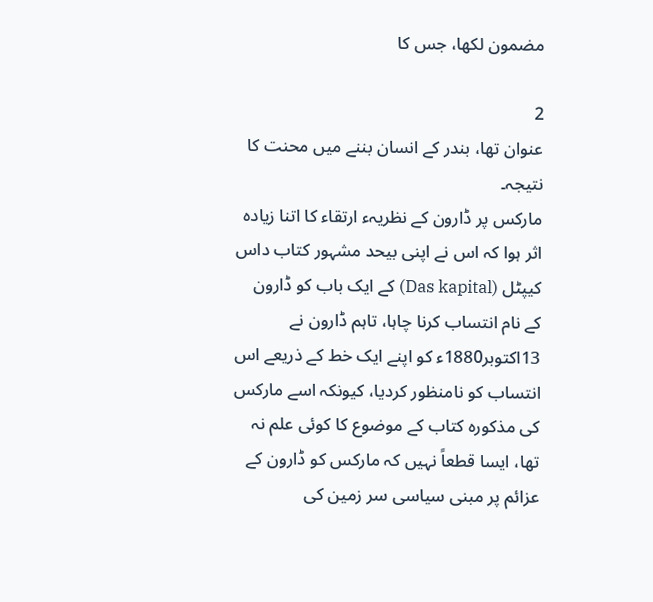مضمون لکھا، جس کا

2
عنوان تھا، بندر کے انسان بننے میں محنت کا نتیجہ۔
مارکس پر ڈارون کے نظریہء ارتقاء کا اتنا زیادہ اثر ہوا کہ اس نے اپنی بیحد مشہور کتاب داس کیپٹل (Das kapital) کے ایک باب کو ڈارون کے نام انتساب کرنا چاہا، تاہم ڈارون نے 13اکتوبر1880ء کو اپنے ایک خط کے ذریعے اس انتساب کو نامنظور کردیا، کیونکہ اسے مارکس کی مذکورہ کتاب کے موضوع کا کوئی علم نہ تھا، ایسا قطعاً نہیں کہ مارکس کو ڈارون کے عزائم پر مبنی سیاسی سر زمین کی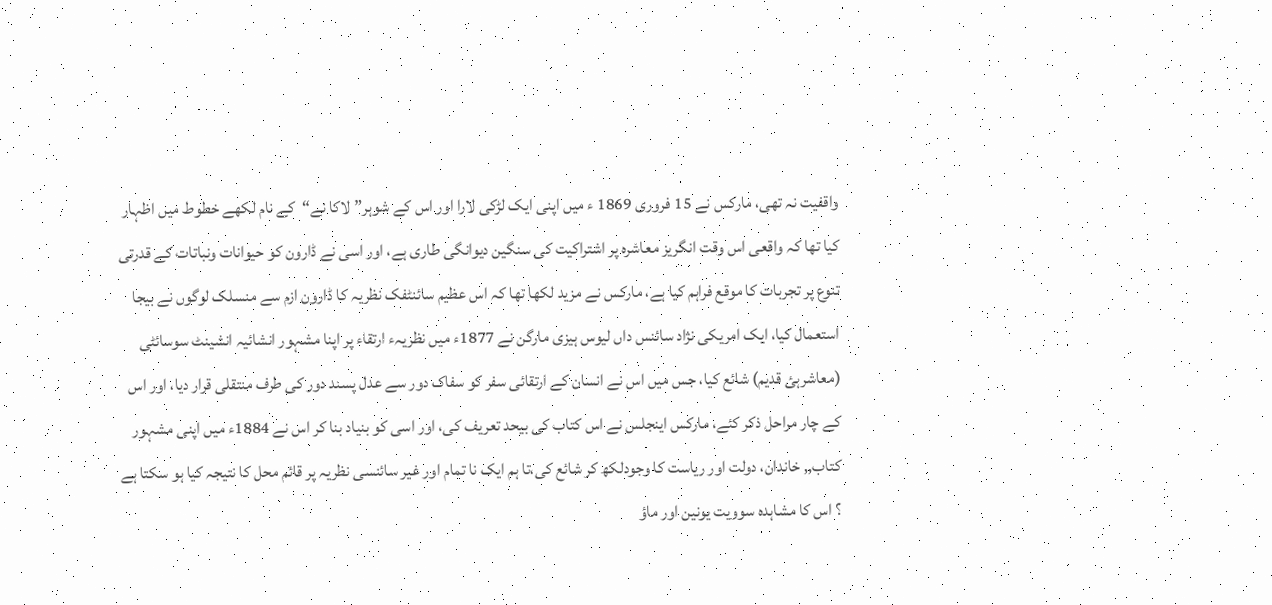واقفیت نہ تھی، مارکس نے 15 فروری 1869 ء میں اپنی ایک لڑکی لارا اور اس کے شوہر”لاکا نے“کے نام لکھے خطوط میں اظہار کیا تھا کہ واقعی اس وقت انگریز معاشرہ پر اشتراکیت کی سنگین دیوانگی طاری ہے، اور اسی نے ڈارون کو حیوانات ونباتات کے قدرتی تنوع پر تجربات کا موقع فراہم کیا ہے، مارکس نے مزید لکھا تھا کہ اس عظیم سائنٹفک نظریہ کا ڈارون ازم سے منسلک لوگوں نے بیجا استعمال کیا، ایک امریکی نژاد سائنس داں لیوس ہیزی مارگن نے 1877ء میں نظریہء ارتقاء پر اپنا مشہور انشائیہ انشینٹ سوسائٹی (معاشرہئ قدیم) شائع کیا، جس میں اس نے انسان کے ارتقائی سفر کو سفاک دور سے عدل پسند دور کی طرف منتقلی قرار دیا، اور اس کے چار مراحل ذکر کئے، مارکس اینجلس نے اس کتاب کی بیحد تعریف کی، اور اسی کو بنیاد بنا کر اس نے 1884ء میں اپنی مشہور کتاب,, خاندان، دولت اور ریاست کا وجودلکھ کر شائع کی،تا ہم ایک نا تمام اور غیر سائنسی نظریہ پر قائم محل کا نتیجہ کیا ہو سکتا ہے ؟ اس کا مشاہدہ سوویت یونین اور ماؤ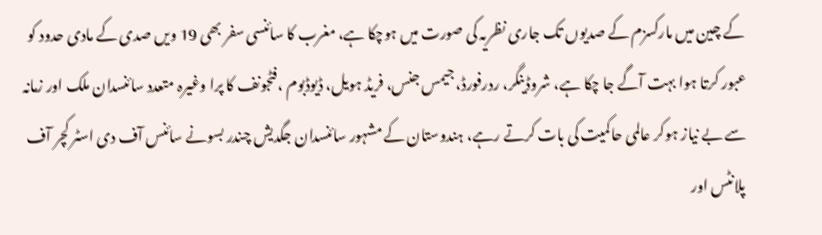کے چین میں مارکسزم کے صدیوں تک جاری نظریہ کی صورت میں ہوچکا ہے، مغرب کا سائنسی سفر بھی 19 ویں صدی کے مادی حدود کو عبور کرتا ہوا بہت آگے جا چکا ہے، شروڈینگر، ردرفورڈ، جیمس جنس، فریڈ ہویل، ڈیوڈبوم ،فٹجونف کا پرا وغیرہ متعدد سائنسدان ملک اور زمانہ سے بے نیاز ہوکر عالمی حاکمیت کی بات کرتے رہے، ہندوستان کے مشہور سائنسدان جگدیش چندر بسونے سائنس آف دی اسٹر کچر آف پلانٹس اور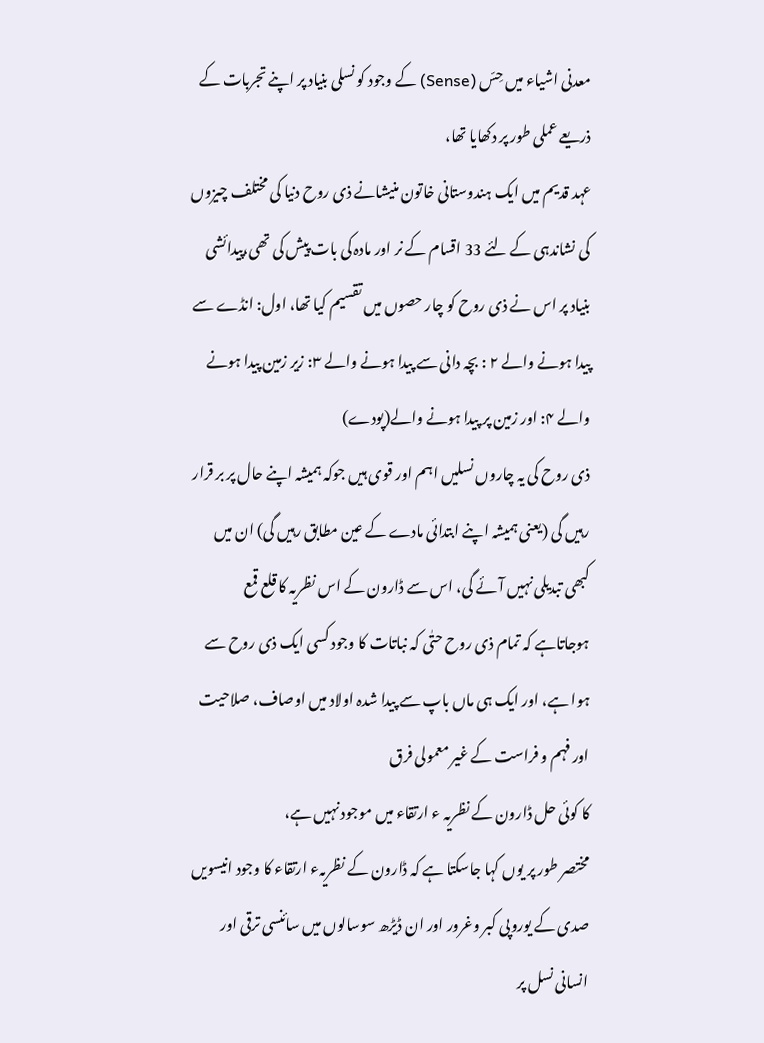معدنی اشیاء میں حِسّ (Sense) کے وجود کو نسلی بنیاد پر اپنے تجربات کے ذریعے عملی طور پر دکھایا تھا،
عہد قدیم میں ایک ہندوستانی خاتون منیشانے ذی روح دنیا کی مختلف چیزوں کی نشاندہی کے لئے 33 اقسام کے نر اور مادہ کی بات پیش کی تھی،پیدائشی بنیاد پر اس نے ذی روح کو چار حصوں میں تقسیم کیا تھا، اول: انڈے سے پیدا ہونے والے ۲ : بچہ دانی سے پیدا ہونے والے ۳: زیر زمین پیدا ہونے والے ۴: اور زمین پر پیدا ہونے والے(پودے)
ذی روح کی یہ چاروں نسلیں اہم اور قوی ہیں جوکہ ہمیشہ اپنے حال پر بر قرار رہیں گی (یعنی ہمیشہ اپنے ابتدائی مادے کے عین مطابق رہیں گی) ان میں کبھی تبدیلی نہیں آئے گی، اس سے ڈارون کے اس نظریہ کا قلع قمع ہوجاتاہے کہ تمام ذی روح حتٰی کہ نباتات کا وجود کسی ایک ذی روح سے ہوا ہے، اور ایک ہی ماں باپ سے پیدا شدہ اولاد میں اوصاف، صلاحیت اور فہم و فراست کے غیر معمولی فرق
کا کوئی حل ڈارون کے نظریہ ء ارتقاء میں موجود نہیں ہے،
مختصر طور پر یوں کہا جاسکتا ہے کہ ڈارون کے نظریہء ارتقاء کا وجود انیسویں صدی کے یوروپی کبر وغرور اور ان ڈیڑھ سوسالوں میں سائنسی ترقی اور انسانی نسل پر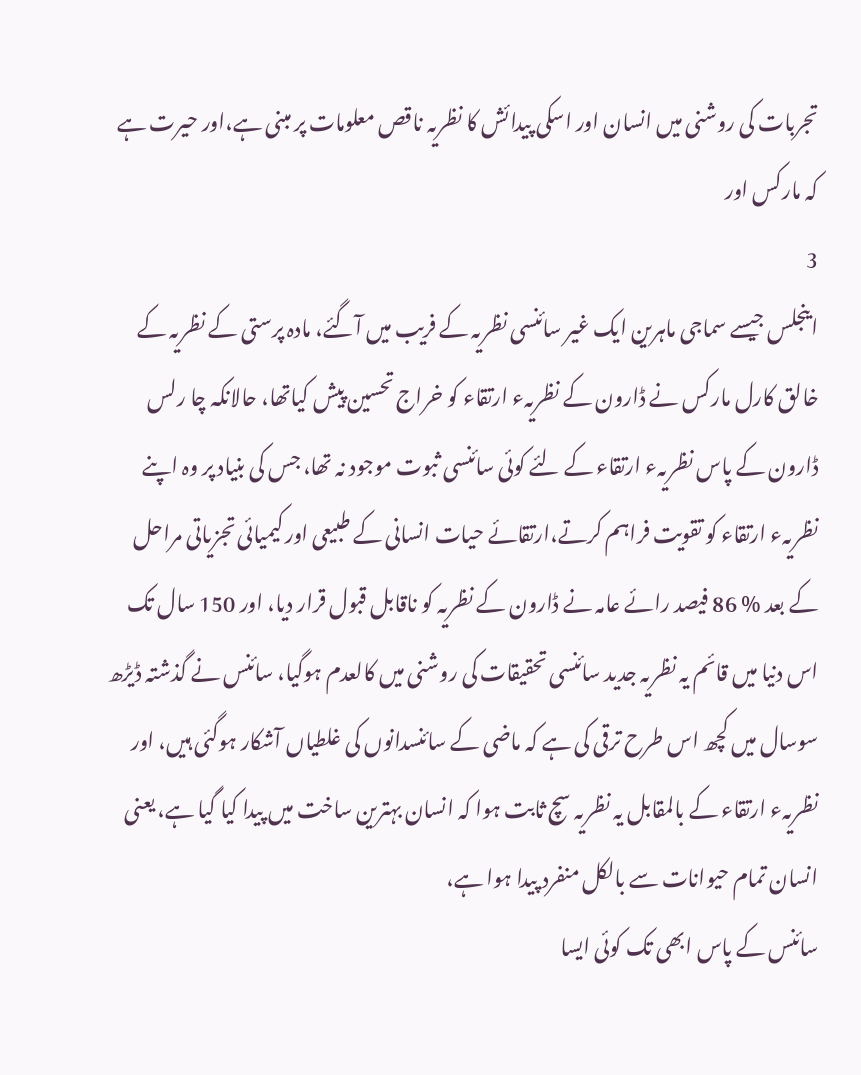تجربات کی روشنی میں انسان اور اسکی پیدائش کا نظریہ ناقص معلومات پر مبنی ہے،اور حیرت ہے کہ مارکس اور
3
اینجلس جیسے سماجی ماہرین ایک غیر سائنسی نظریہ کے فریب میں آگئے، مادہ پرستی کے نظریہ کے خالق کارل مارکس نے ڈارون کے نظریہء ارتقاء کو خراج تحسین پیش کیاتھا، حالانکہ چا رلس ڈارون کے پاس نظریہء ارتقاء کے لئے کوئی سائنسی ثبوت موجود نہ تھا، جس کی بنیاد پر وہ اپنے نظریہء ارتقاء کو تقویت فراہم کرتے،ارتقائے حیات انسانی کے طبیعی اور کیمیائی تجزیاتی مراحل کے بعد % 86 فیصد رائے عامہ نے ڈارون کے نظریہ کو ناقابل قبول قرار دیا، اور 150 سال تک اس دنیا میں قائم یہ نظریہ جدید سائنسی تحقیقات کی روشنی میں کالعدم ہوگیا، سائنس نے گذشتہ ڈیڑھ سوسال میں کچھ اس طرح ترقی کی ہے کہ ماضی کے سائنسدانوں کی غلطیاں آشکار ہوگئی ہیں، اور نظریہء ارتقاء کے بالمقابل یہ نظریہ سچ ثابت ہوا کہ انسان بہترین ساخت میں پیدا کیا گیا ہے، یعنی انسان تمام حیوانات سے بالکل منفرد پیدا ہوا ہے،
سائنس کے پاس ابھی تک کوئی ایسا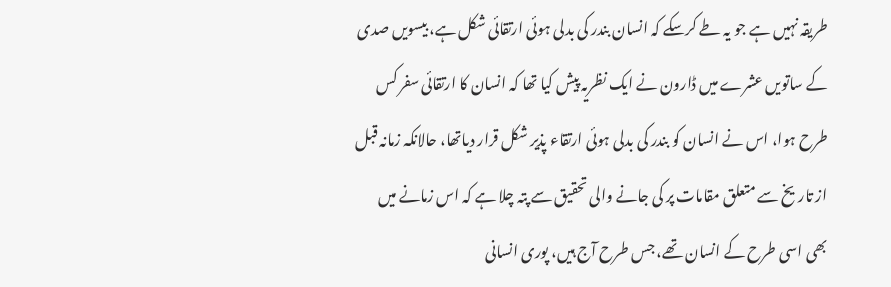طریقہ نہیں ہے جو یہ طے کرسکے کہ انسان بندر کی بدلی ہوئی ارتقائی شکل ہے، بیسویں صدی کے ساتویں عشرے میں ڈارون نے ایک نظریہ پیش کیا تھا کہ انسان کا ارتقائی سفر کس طرح ہوا، اس نے انسان کو بندر کی بدلی ہوئی ارتقاء پذیر شکل قرار دیاتھا، حالانکہ زمانہ قبل از تاریخ سے متعلق مقامات پر کی جانے والی تحقیق سے پتہ چلا ہے کہ اس زمانے میں بھی اسی طرح کے انسان تھے، جس طرح آج ہیں، پوری انسانی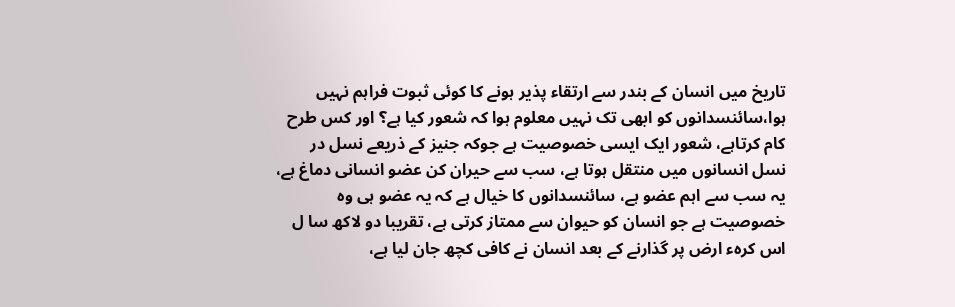تاریخ میں انسان کے بندر سے ارتقاء پذیر ہونے کا کوئی ثبوت فراہم نہیں ہوا،سائنسدانوں کو ابھی تک نہیں معلوم ہوا کہ شعور کیا ہے؟ اور کس طرح کام کرتاہے، شعور ایک ایسی خصوصیت ہے جوکہ جنیز کے ذریعے نسل در نسل انسانوں میں منتقل ہوتا ہے، سب سے حیران کن عضو انسانی دماغ ہے، یہ سب سے اہم عضو ہے، سائنسدانوں کا خیال ہے کہ یہ عضو ہی وہ خصوصیت ہے جو انسان کو حیوان سے ممتاز کرتی ہے، تقریبا دو لاکھ سا ل اس کرہء ارض پر گذارنے کے بعد انسان نے کافی کچھ جان لیا ہے،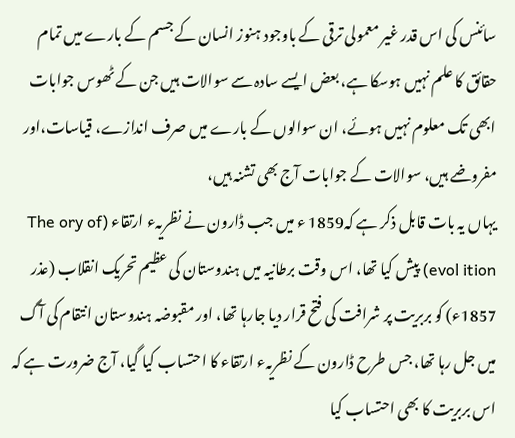سائنس کی اس قدر غیر معمولی ترقی کے باوجود ہنوز انسان کے جسم کے بارے میں تمام حقائق کا علم نہیں ہوسکا ہے، بعض ایسے سادہ سے سوالات ہیں جن کے ٹھوس جوابات ابھی تک معلوم نہیں ہوئے، ان سوالوں کے بارے میں صرف اندازے، قیاسات،اور مفروضے ہیں، سوالات کے جوابات آج بھی تشنہ ہیں،
یہاں یہ بات قابل ذکر ہے کہ1859 ء میں جب ڈارون نے نظریہء ارتقاء (The ory of evol ition) پیش کیا تھا، اس وقت برطانیہ میں ہندوستان کی عظیم تحریک انقلاب (عذر 1857ء) کو بربریت پر شرافت کی فتح قرار دیا جارہا تھا، اور مقبوضہ ہندوستان انتقام کی آگ میں جل رہا تھا، جس طرح ڈارون کے نظریہء ارتقاء کا احتساب کیا گیا، آج ضرورت ہے کہ اس بربریت کا بھی احتساب کیا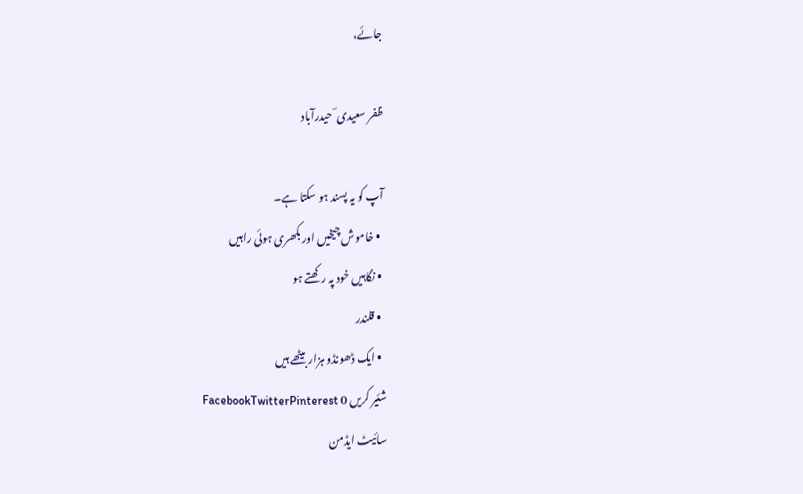جائے،

ظفر سعیدی ؔ حیدرآباد

آپ کو یہ پسند ہو سکتا ہے۔
  • خاموش چیخیں اور بکھری ہوئی راہیں
  • نگاہیں خود پہ رکھتے ہو
  • قلندر
  • ایک ڈھونڈو ہزار بیٹھے ہیں
شئیر کریں 0 FacebookTwitterPinterest
سائیٹ ایڈمن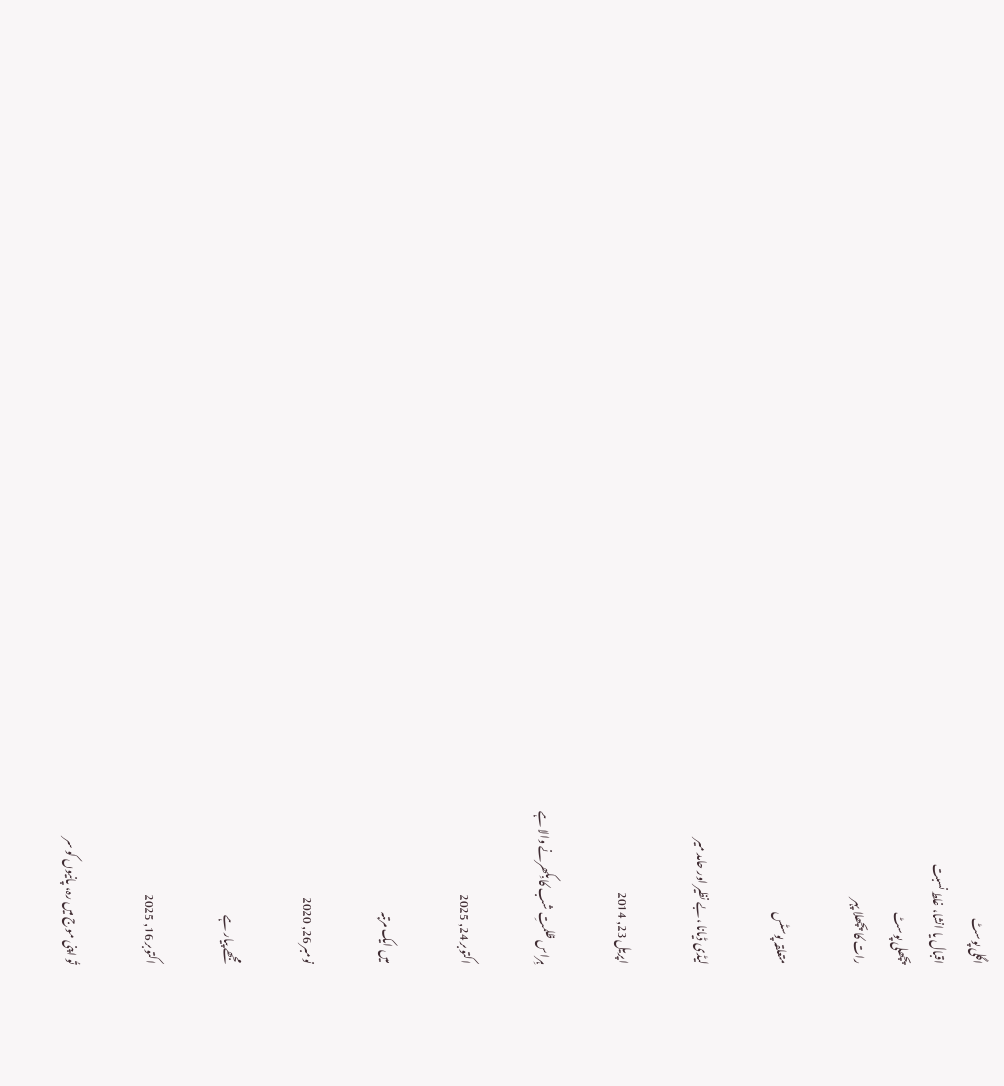اگلی پوسٹ
اقبال یا انشا، غلط نسبت
پچھلی پوسٹ
رات کا پچھلا پہر

متعلقہ پوسٹس

لیڈی ڈیانا ،بے نظیر اور حامد میر

اپریل 23, 2014

ہِراس ظلمتِ شب کا بِکھرنے والا ہے

اکتوبر 24, 2025

میں ایک مرتبہ

نومبر 26, 2020

مجھے پیار ہے

اکتوبر 16, 2025

تُو اپنی موج میں رہ، پانیوں کو سر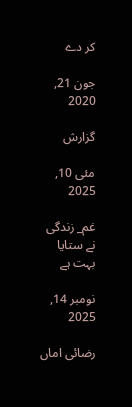کر دے

جون 21, 2020

گزارش

مئی 10, 2025

غم_ زندگی نے ستایا بہت ہے

نومبر 14, 2025

رضائی اماں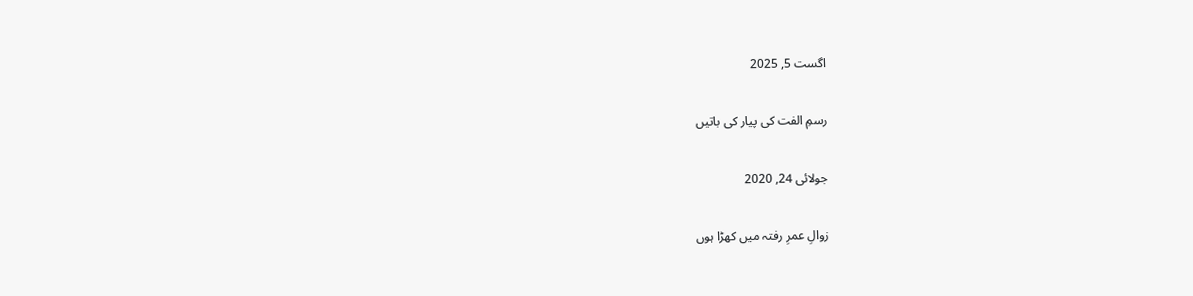اگست 5, 2025

رسمِ الفت کی پیار کی باتیں

جولائی 24, 2020

زوالِ عمرِ رفتہ میں کھڑا ہوں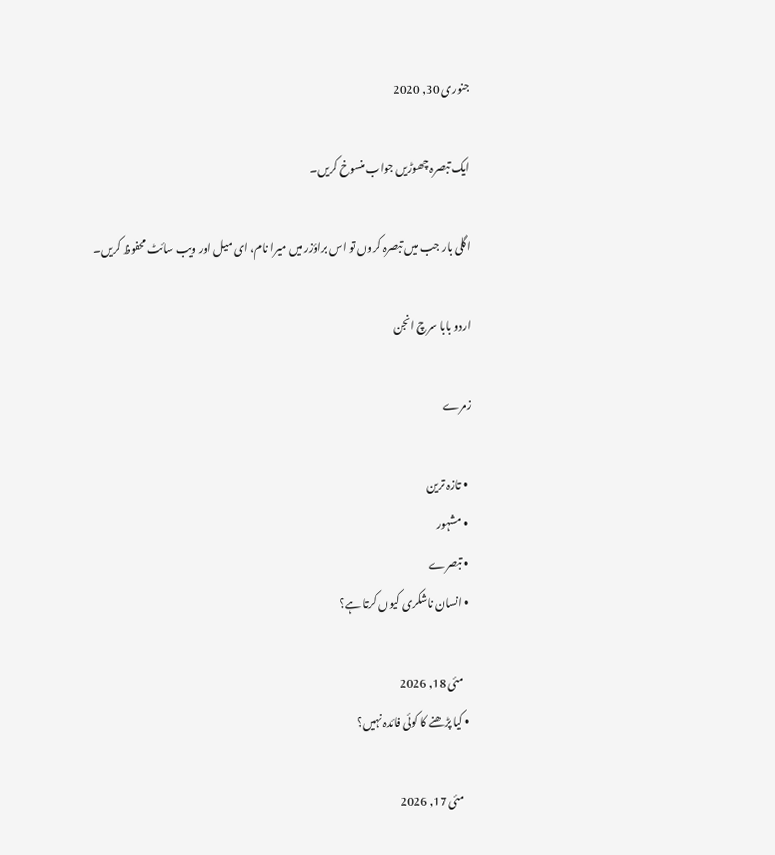جنوری 30, 2020

ایک تبصرہ چھوڑیں جواب منسوخ کریں۔

اگلی بار جب میں تبصرہ کروں تو اس براؤزر میں میرا نام، ای میل اور ویب سائٹ محفوظ کریں۔

اردو بابا سرچ انجن

زمرے

  • تازہ ترین
  • مشہور
  • تبصرے
  • انسان ناشکری کیوں کرتا ہے؟

    مئی 18, 2026
  • کیا پڑھنے کا کوئی فائدہ نہیں؟

    مئی 17, 2026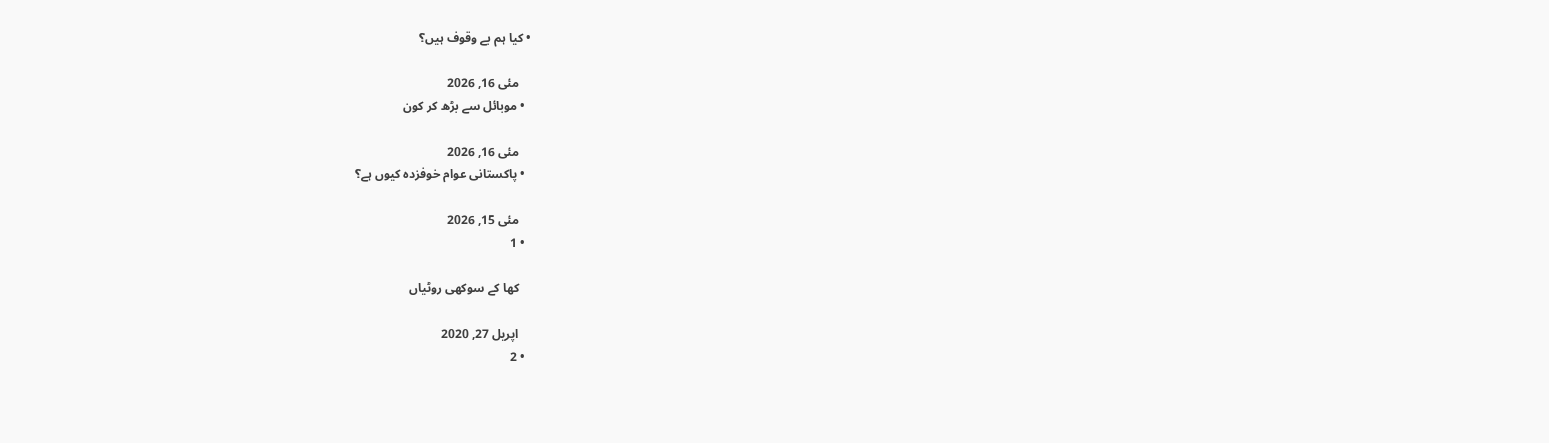• کیا ہم بے وقوف ہیں؟

    مئی 16, 2026
  • موبائل سے بڑھ کر کون

    مئی 16, 2026
  • پاکستانی عوام خوفزدہ کیوں ہے؟

    مئی 15, 2026
  • 1

    کھا کے سوکھی روٹیاں

    اپریل 27, 2020
  • 2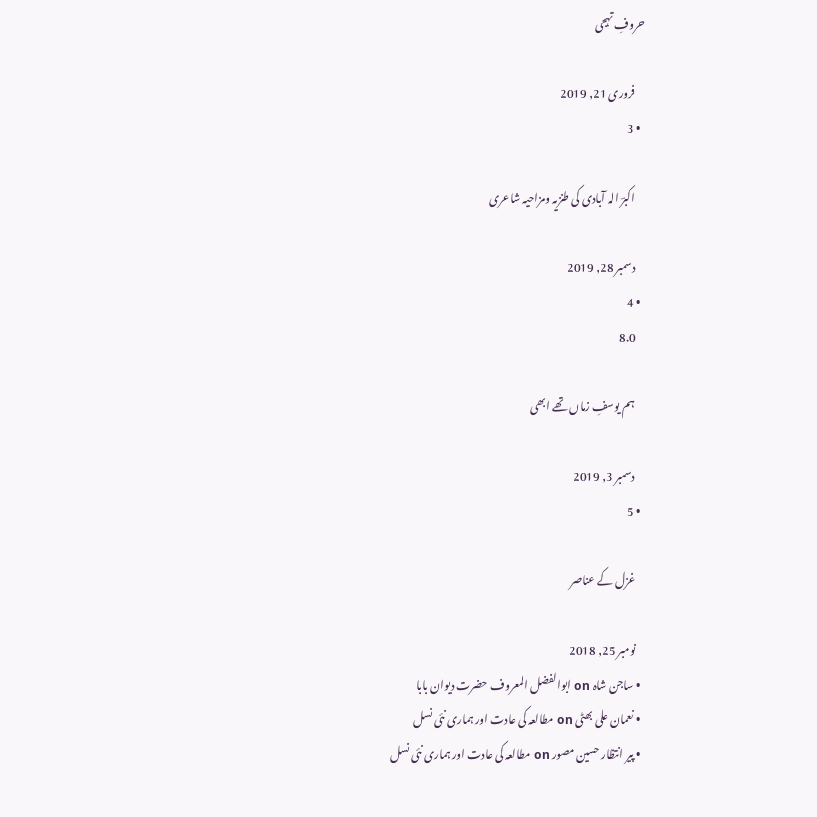حروفِ تہجی

    فروری 21, 2019
  • 3

    اکبرؔ الہ آبادی کی طنزیہ ومزاحیہ شاعری

    دسمبر 28, 2019
  • 4
    8.0

    ہم یوسفِ زماں تھے ابھی

    دسمبر 3, 2019
  • 5

    غزل کے عناصر

    نومبر 25, 2018
  • ساجن شاہ on ابوالفضل المعروف حضرت دیوان بابا
  • نعمان علی بھٹی on مطالعہ کی عادت اور ہماری نئی نسل
  • پیر انتظار حسین مصور on مطالعہ کی عادت اور ہماری نئی نسل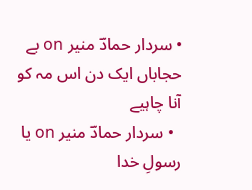• سردار حمادؔ منیر on بے حجاباں ایک دن اس مہ کو آنا چاہیے
  • سردار حمادؔ منیر on یا رسولِ خدا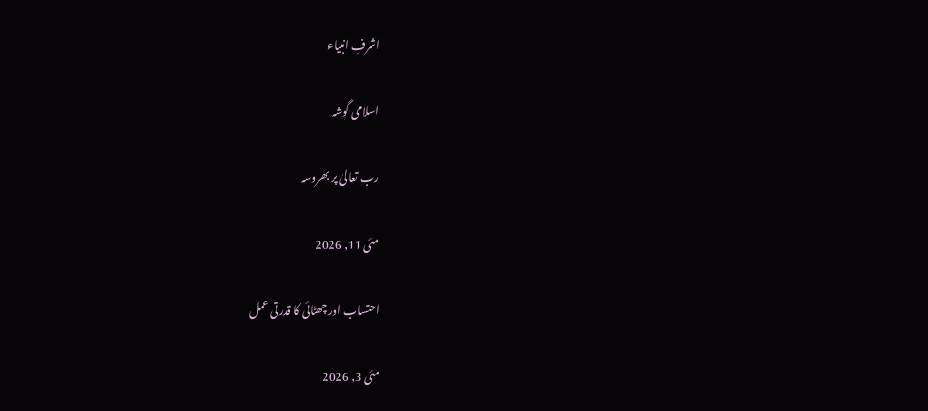اشرفِ انبیاء

اسلامی گوشہ

رب تعالیٰ پر بھروسہ

مئی 11, 2026

احتساب اور چھٹائی کا قدرتی عمل

مئی 3, 2026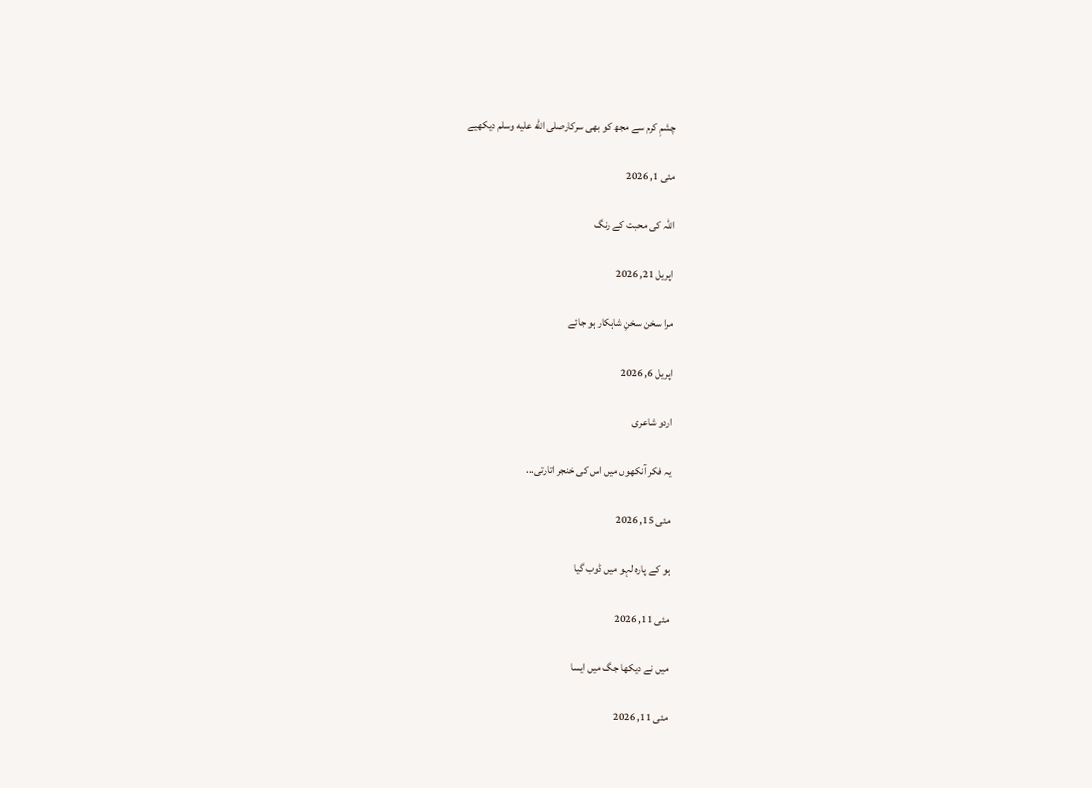چشمِ کرم سے مجھ کو بھی سرکارصلى الله عليه وسلم دیکھیے

مئی 1, 2026

اللہ کی محبت کے رنگ

اپریل 21, 2026

مرا سخن سخنِ شاہکار ہو جائے

اپریل 6, 2026

اردو شاعری

یہ فکر آنکھوں میں اس کی خنجر اتارتی...

مئی 15, 2026

ہو کے پارہ لہو میں ڈوب گیا

مئی 11, 2026

میں نے دیکھا جگ میں ایسا

مئی 11, 2026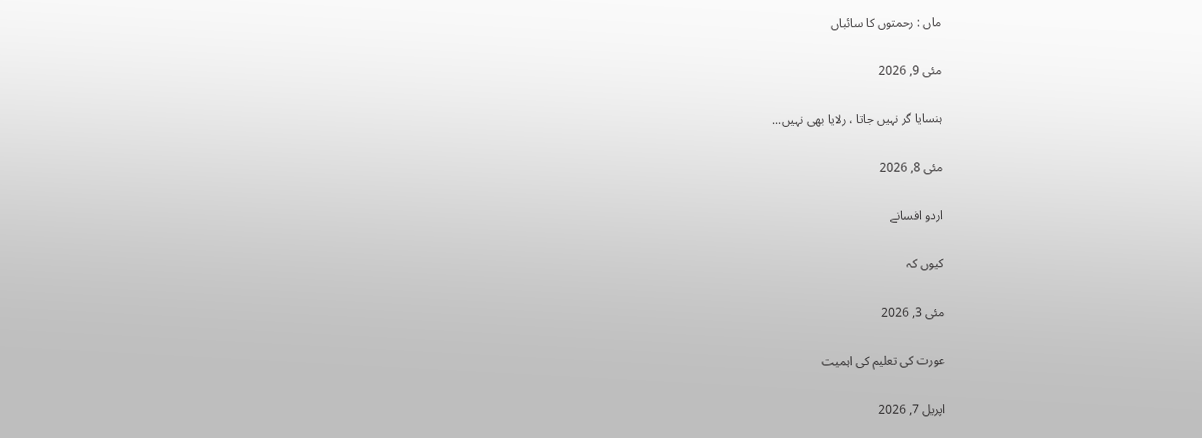ماں : رحمتوں کا سائباں

مئی 9, 2026

ہنسایا گر نہیں جاتا ، رلایا بھی نہیں...

مئی 8, 2026

اردو افسانے

کیوں کہ

مئی 3, 2026

عورت کی تعلیم کی اہمیت

اپریل 7, 2026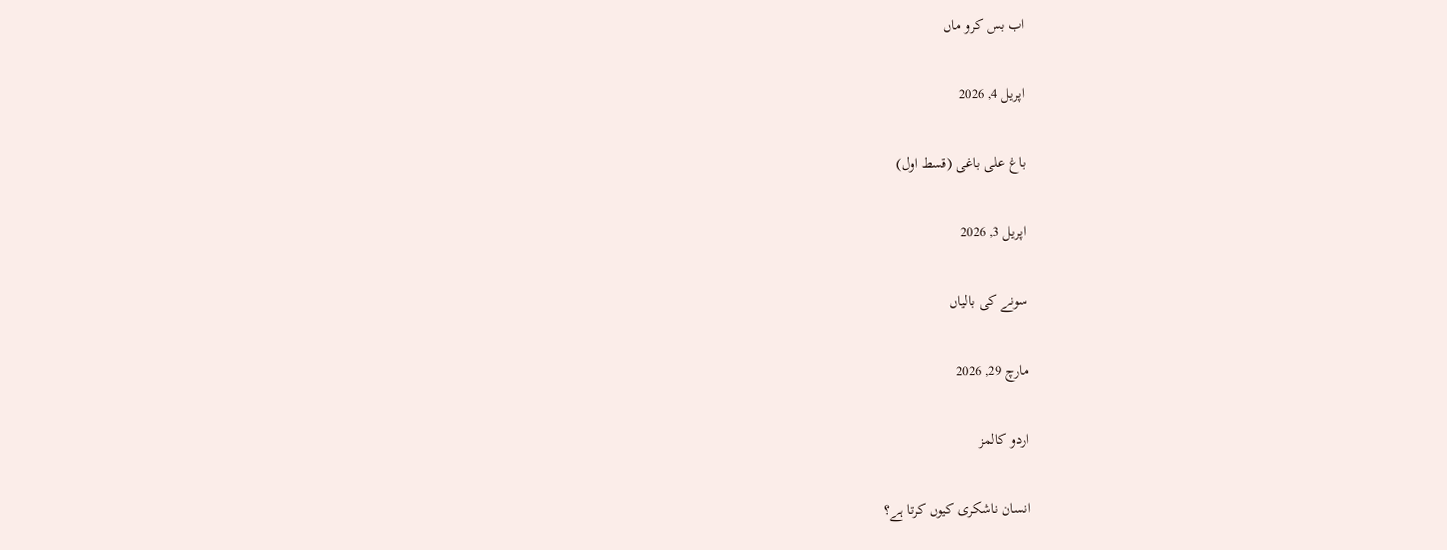اب بس کرو ماں

اپریل 4, 2026

باغ علی باغی (قسط اول)

اپریل 3, 2026

سونے کی بالیاں

مارچ 29, 2026

اردو کالمز

انسان ناشکری کیوں کرتا ہے؟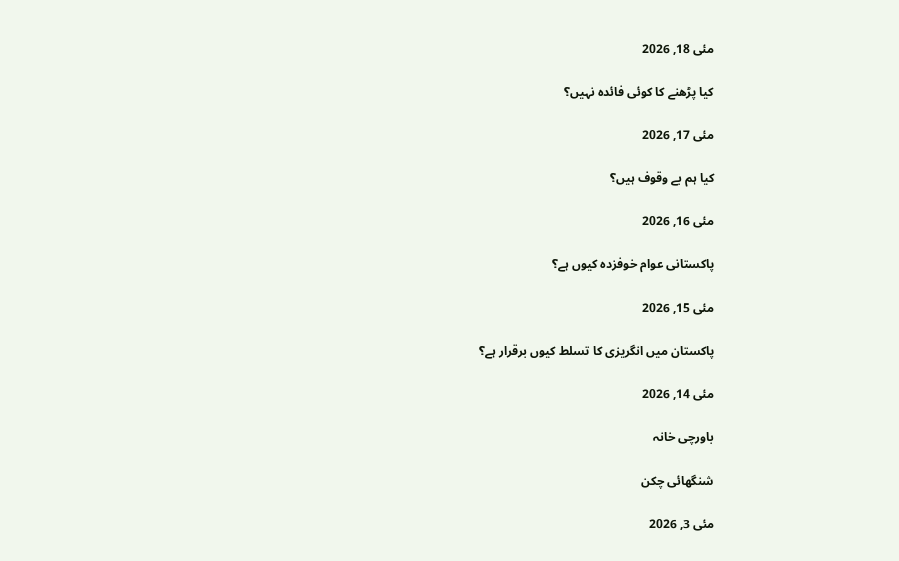مئی 18, 2026

کیا پڑھنے کا کوئی فائدہ نہیں؟

مئی 17, 2026

کیا ہم بے وقوف ہیں؟

مئی 16, 2026

پاکستانی عوام خوفزدہ کیوں ہے؟

مئی 15, 2026

پاکستان میں انگریزی کا تسلط کیوں برقرار ہے؟

مئی 14, 2026

باورچی خانہ

شنگھائی چکن

مئی 3, 2026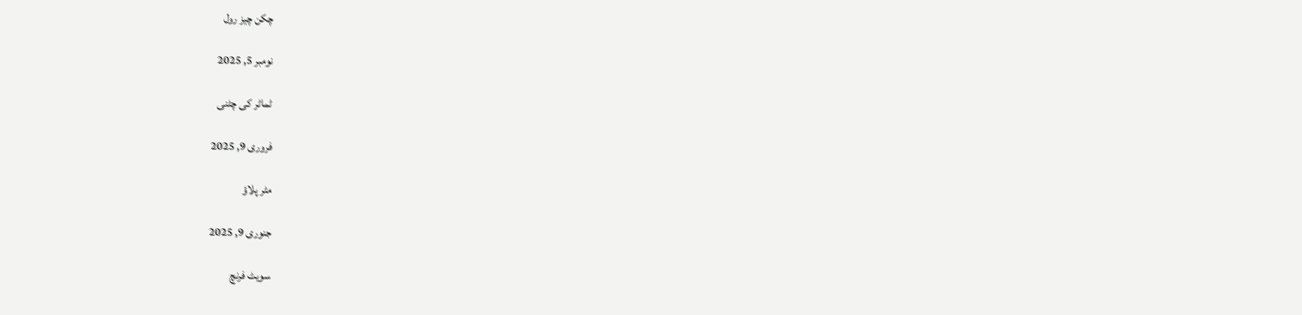چکن چیز رول

نومبر 5, 2025

ٹماٹر کی چٹنی

فروری 9, 2025

مٹر پلاؤ

جنوری 9, 2025

سویٹ فرنچ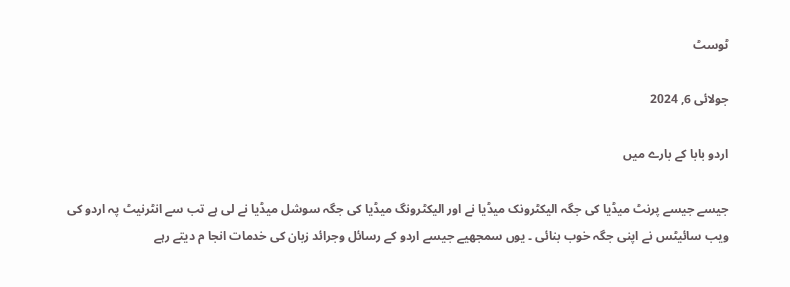ٹوسٹ

جولائی 6, 2024

اردو بابا کے بارے میں

جیسے جیسے پرنٹ میڈیا کی جگہ الیکٹرونک میڈیا نے اور الیکٹرونگ میڈیا کی جگہ سوشل میڈیا نے لی ہے تب سے انٹرنیٹ پہ اردو کی ویب سائیٹس نے اپنی جگہ خوب بنائی ۔ یوں سمجھیے جیسے اردو کے رسائل وجرائد زبان کی خدمات انجا م دیتے رہے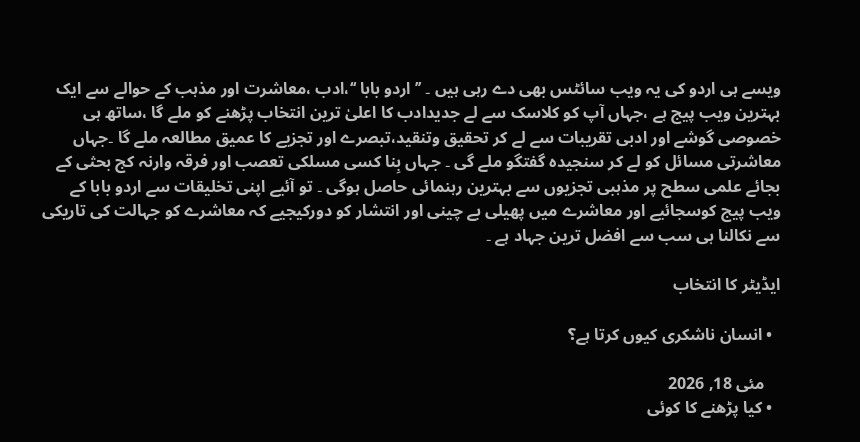ویسے ہی اردو کی یہ ویب سائٹس بھی دے رہی ہیں ۔ ’’ اردو بابا ‘‘،ادب ،معاشرت اور مذہب کے حوالے سے ایک بہترین ویب پیج ہے ،جہاں آپ کو کلاسک سے لے جدیدادب کا اعلیٰ ترین انتخاب پڑھنے کو ملے گا ،ساتھ ہی خصوصی گوشے اور ادبی تقریبات سے لے کر تحقیق وتنقید،تبصرے اور تجزیے کا عمیق مطالعہ ملے گا ۔جہاں معاشرتی مسائل کو لے کر سنجیدہ گفتگو ملے گی ۔ جہاں بِنا کسی مسلکی تعصب اور فرقہ وارنہ کج بحثی کے بجائے علمی سطح پر مذہبی تجزیوں سے بہترین رہنمائی حاصل ہوگی ۔ تو آئیے اپنی تخلیقات سے اردو بابا کے ویب پیج کوسجائیے اور معاشرے میں پھیلی بے چینی اور انتشار کو دورکیجیے کہ معاشرے کو جہالت کی تاریکی سے نکالنا ہی سب سے افضل ترین جہاد ہے ۔

ایڈیٹر کا انتخاب

  • انسان ناشکری کیوں کرتا ہے؟

    مئی 18, 2026
  • کیا پڑھنے کا کوئی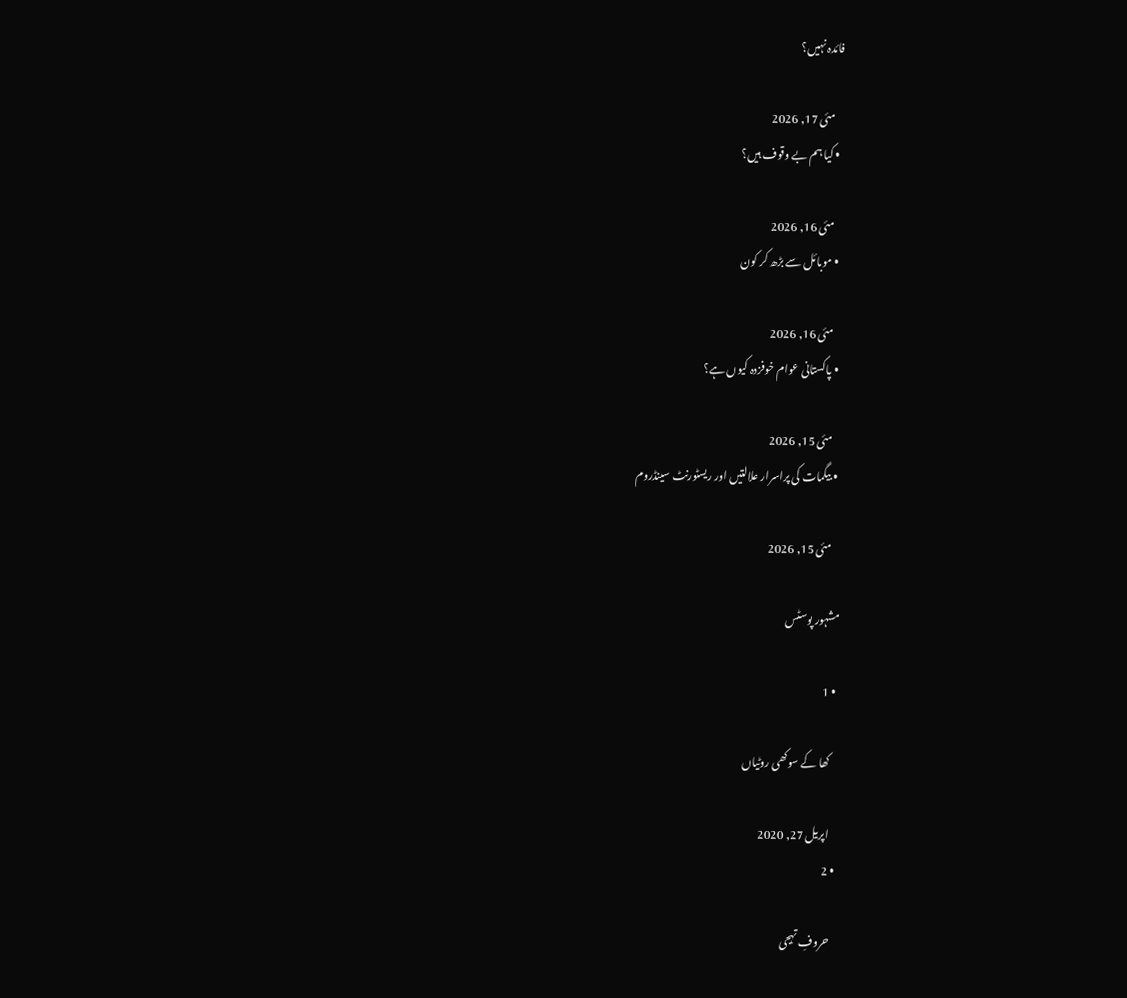فائدہ نہیں؟

    مئی 17, 2026
  • کیا ہم بے وقوف ہیں؟

    مئی 16, 2026
  • موبائل سے بڑھ کر کون

    مئی 16, 2026
  • پاکستانی عوام خوفزدہ کیوں ہے؟

    مئی 15, 2026
  • بیگمات کی پراسرار علالتیں اور ریسٹورنٹ سینڈروم

    مئی 15, 2026

مشہور پوسٹس

  • 1

    کھا کے سوکھی روٹیاں

    اپریل 27, 2020
  • 2

    حروفِ تہجی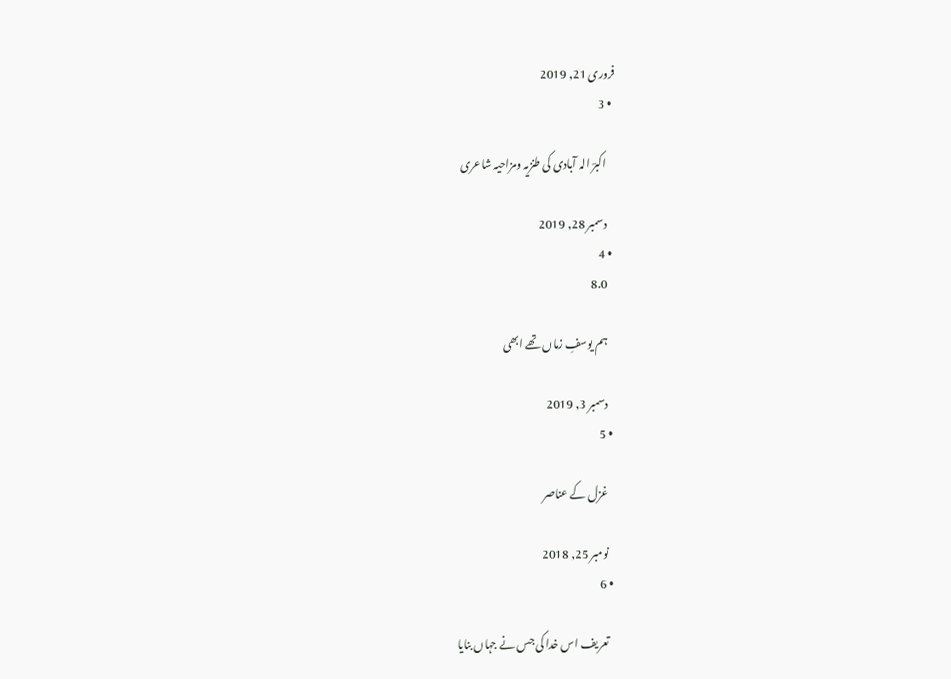فروری 21, 2019
  • 3

    اکبرؔ الہ آبادی کی طنزیہ ومزاحیہ شاعری

    دسمبر 28, 2019
  • 4
    8.0

    ہم یوسفِ زماں تھے ابھی

    دسمبر 3, 2019
  • 5

    غزل کے عناصر

    نومبر 25, 2018
  • 6

    تعریف اس خدا کی جس نے جہاں بنایا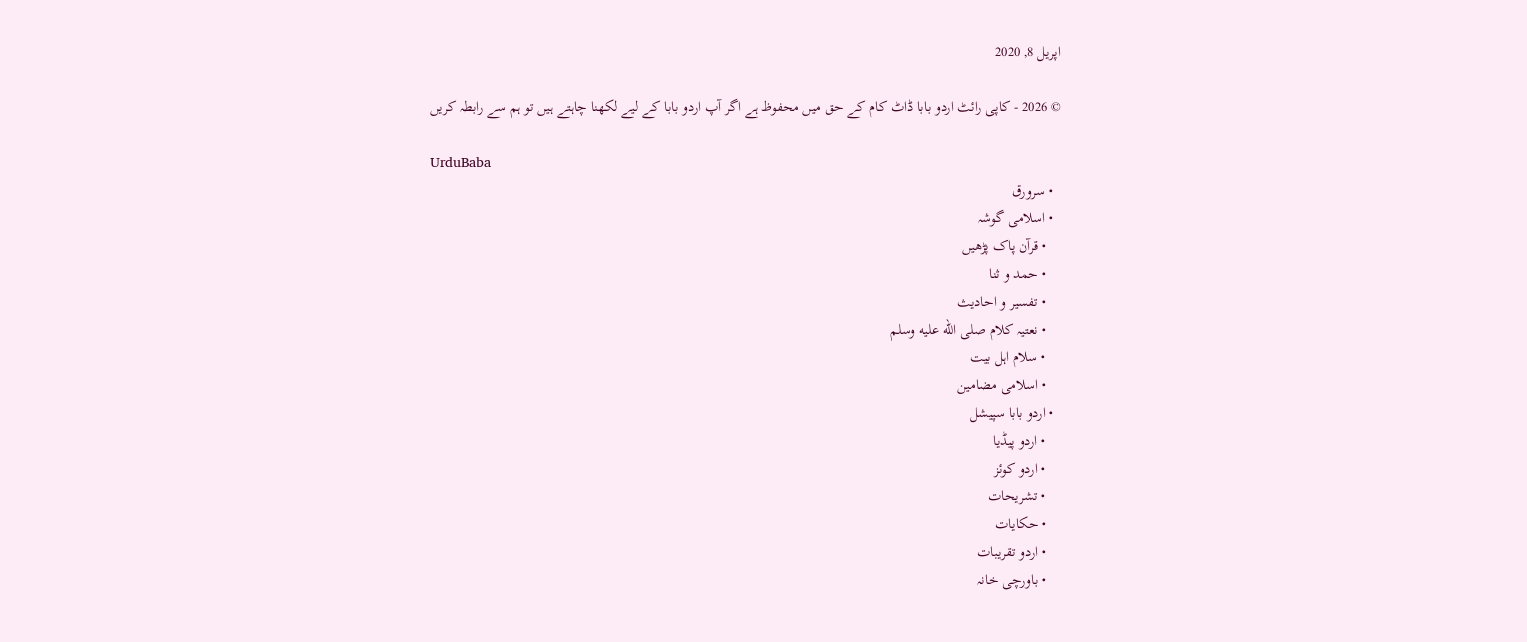اپریل 8, 2020

© 2026 - کاپی رائٹ اردو بابا ڈاٹ کام کے حق میں محفوظ ہے اگر آپ اردو بابا کے لیے لکھنا چاہتے ہیں تو ہم سے رابطہ کریں

UrduBaba
  • سرورق
  • اسلامی گوشہ
    • قرآن پاک پڑھیں
    • حمد و ثنا
    • تفسیر و احادیث
    • نعتیہ کلام صلى الله عليه وسلم
    • سلام اہل بیت
    • اسلامی مضامین
  • اردو بابا سپیشل
    • اردو پیڈیا
    • اردو کوئز
    • تشریحات
    • حکایات
    • اردو تقریبات
    • باورچی خانہ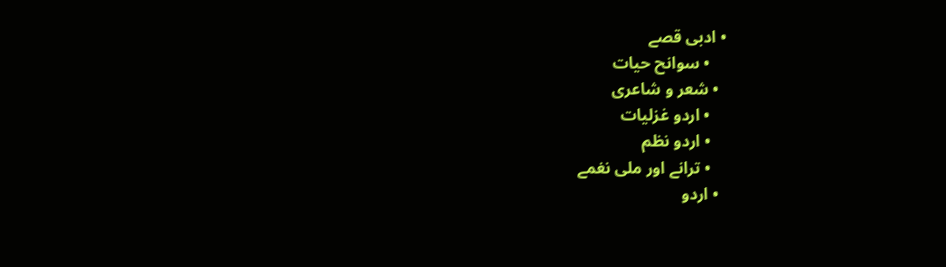• ادبی قصے
    • سوانح حیات
  • شعر و شاعری
    • اردو غزلیات
    • اردو نظم
    • ترانے اور ملی نغمے
  • اردو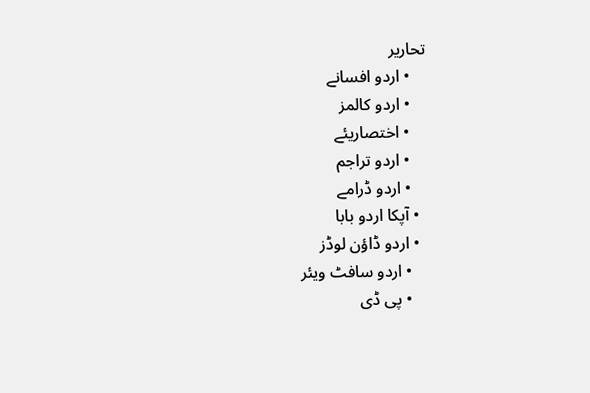تحاریر
    • اردو افسانے
    • اردو کالمز
    • اختصاریئے
    • اردو تراجم
    • اردو ڈرامے
  • آپکا اردو بابا
  • اردو ڈاؤن لوڈز
    • اردو سافٹ ویئر
    • پی ڈی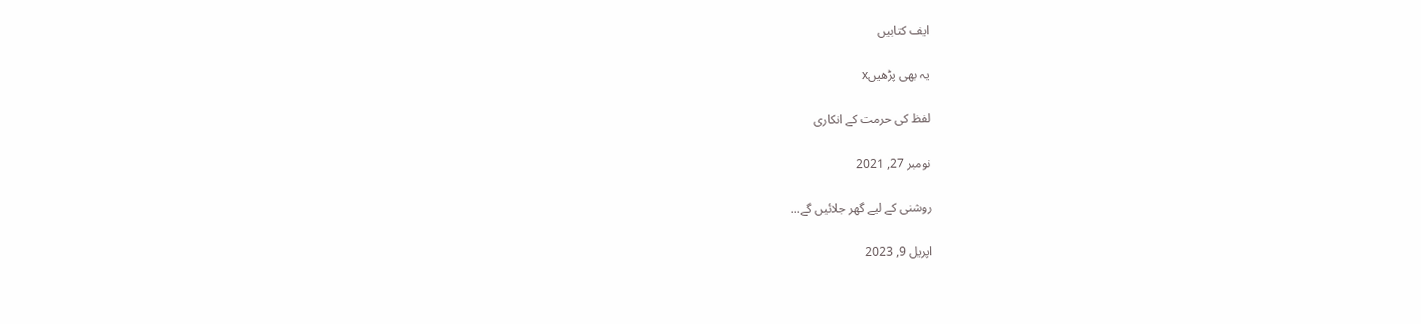ایف کتابیں

یہ بھی پڑھیںx

لفظ کی حرمت کے انکاری

نومبر 27, 2021

روشنی کے لیے گھر جلائیں گے...

اپریل 9, 2023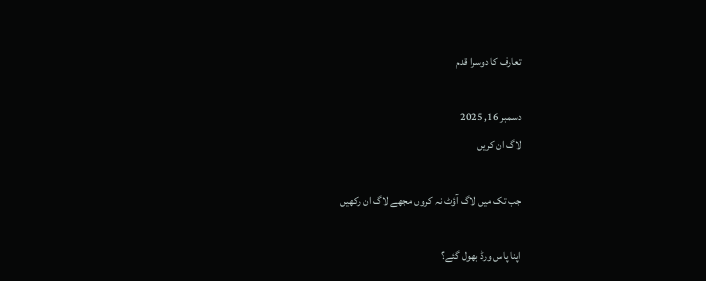تعارف کا دوسرا قدم

دسمبر 16, 2025
لاگ ان کریں

جب تک میں لاگ آؤٹ نہ کروں مجھے لاگ ان رکھیں

اپنا پاس ورڈ بھول گئے؟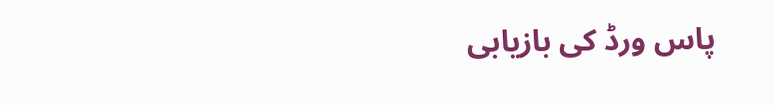پاس ورڈ کی بازیابی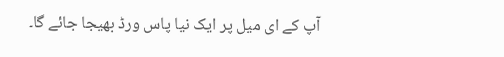آپ کے ای میل پر ایک نیا پاس ورڈ بھیجا جائے گا۔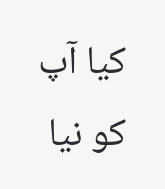کیا آپ کو نیا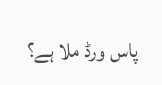پاس ورڈ ملا ہے؟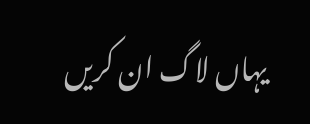یہاں لاگ ان کریں